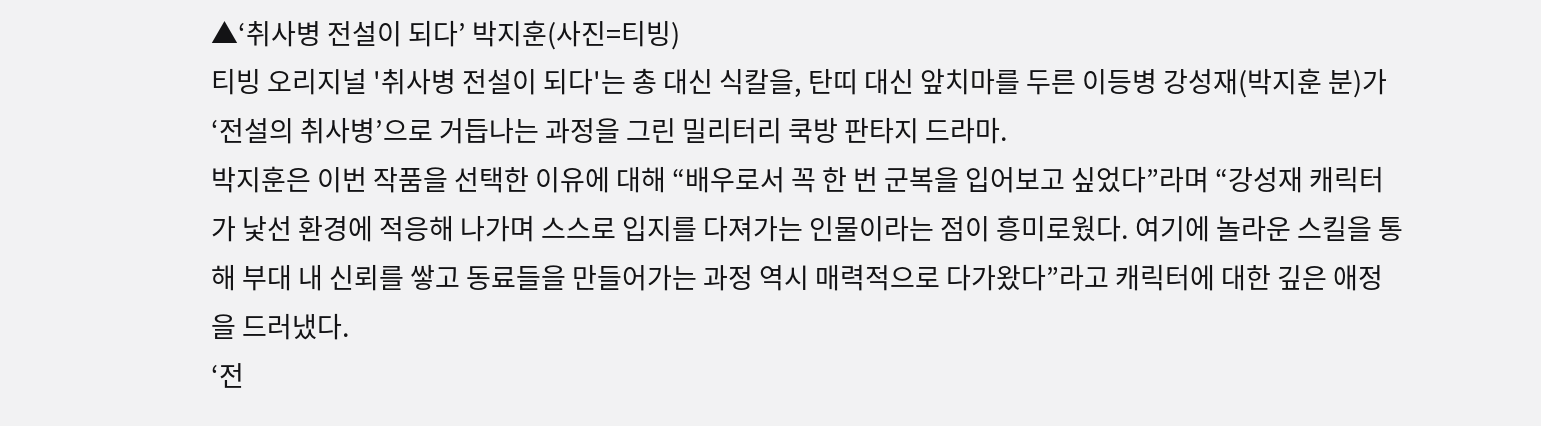▲‘취사병 전설이 되다’ 박지훈(사진=티빙)
티빙 오리지널 '취사병 전설이 되다'는 총 대신 식칼을, 탄띠 대신 앞치마를 두른 이등병 강성재(박지훈 분)가 ‘전설의 취사병’으로 거듭나는 과정을 그린 밀리터리 쿡방 판타지 드라마.
박지훈은 이번 작품을 선택한 이유에 대해 “배우로서 꼭 한 번 군복을 입어보고 싶었다”라며 “강성재 캐릭터가 낯선 환경에 적응해 나가며 스스로 입지를 다져가는 인물이라는 점이 흥미로웠다. 여기에 놀라운 스킬을 통해 부대 내 신뢰를 쌓고 동료들을 만들어가는 과정 역시 매력적으로 다가왔다”라고 캐릭터에 대한 깊은 애정을 드러냈다.
‘전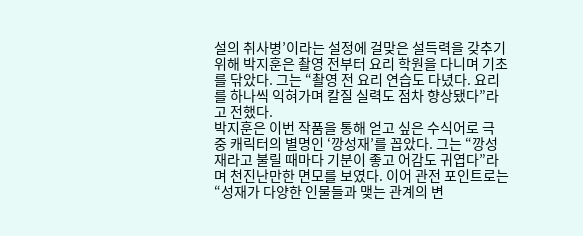설의 취사병’이라는 설정에 걸맞은 설득력을 갖추기 위해 박지훈은 촬영 전부터 요리 학원을 다니며 기초를 닦았다. 그는 “촬영 전 요리 연습도 다녔다. 요리를 하나씩 익혀가며 칼질 실력도 점차 향상됐다”라고 전했다.
박지훈은 이번 작품을 통해 얻고 싶은 수식어로 극 중 캐릭터의 별명인 ‘깡성재’를 꼽았다. 그는 “깡성재라고 불릴 때마다 기분이 좋고 어감도 귀엽다”라며 천진난만한 면모를 보였다. 이어 관전 포인트로는 “성재가 다양한 인물들과 맺는 관계의 변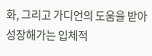화, 그리고 가디언의 도움을 받아 성장해가는 입체적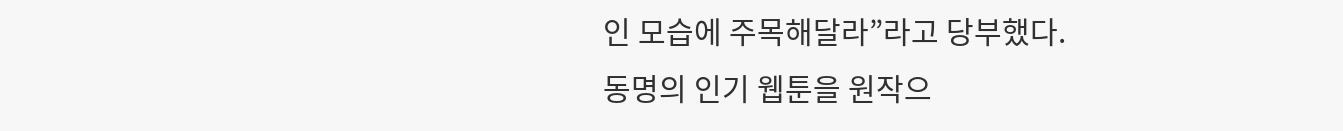인 모습에 주목해달라”라고 당부했다.
동명의 인기 웹툰을 원작으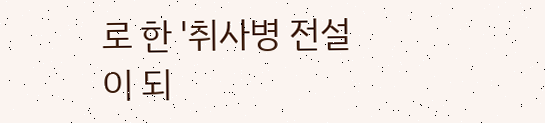로 한 '취사병 전설이 되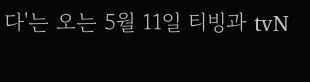다'는 오는 5월 11일 티빙과 tvN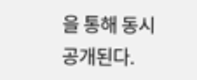을 통해 동시 공개된다.